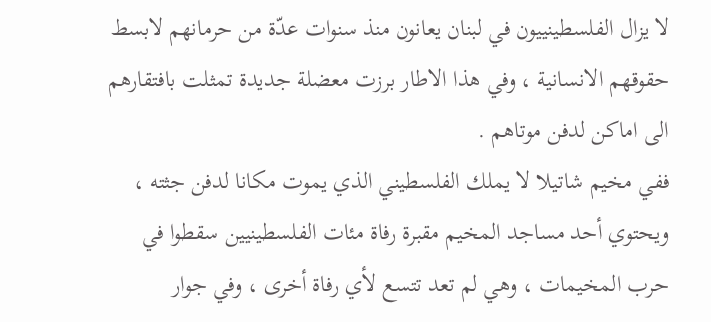لا يزال الفلسطينييون في لبنان يعانون منذ سنوات عدّة من حرمانهم لابسط حقوقهم الانسانية ، وفي هذا الاطار برزت معضلة جديدة تمثلت بافتقارهم الى اماكن لدفن موتاهم .
ففي مخيم شاتيلا لا يملك الفلسطيني الذي يموت مكانا لدفن جثته ، ويحتوي أحد مساجد المخيم مقبرة رفاة مئات الفلسطينيين سقطوا في حرب المخيمات ، وهي لم تعد تتسع لأي رفاة أخرى ، وفي جوار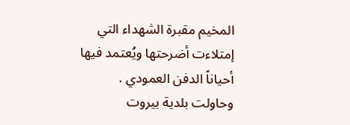المخيم مقبرة الشهداء التي إمتلاءت أضرحتها ويُعتمد فيها أحياناً الدفن العمودي .
وحاولت بلدية بيروت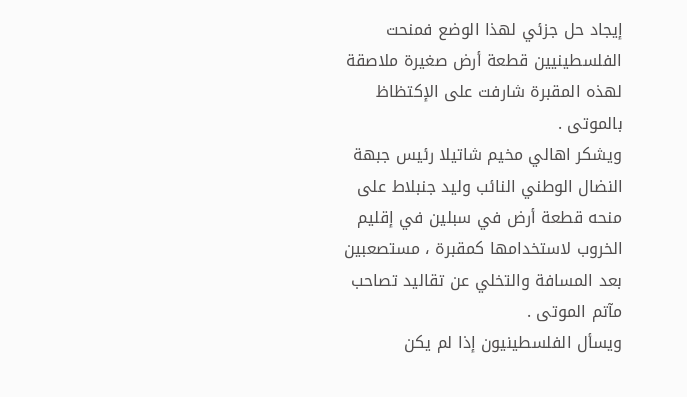إيجاد حل جزئي لهذا الوضع فمنحت الفلسطينيين قطعة أرض صغيرة ملاصقة لهذه المقبرة شارفت على الإكتظاظ بالموتى .
ويشكر اهالي مخيم شاتيلا رئيس جبهة النضال الوطني النائب وليد جنبلاط على منحه قطعة أرض في سبلين في إقليم الخروب لاستخدامها كمقبرة ، مستصعبين بعد المسافة والتخلي عن تقاليد تصاحب مآتم الموتى .
ويسأل الفلسطينيون إذا لم يكن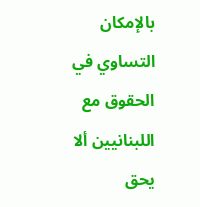بالإمكان التساوي في الحقوق مع اللبنانيين ألا يحق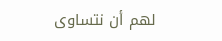لهم أن نتساوى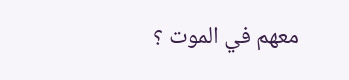معهم في الموت ؟